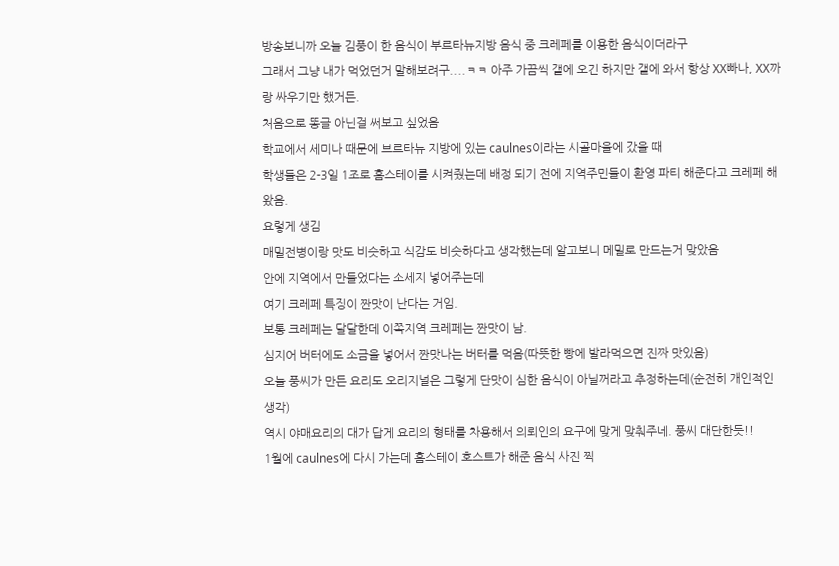방송보니까 오늘 김풍이 한 음식이 부르타뉴지방 음식 중 크레페를 이용한 음식이더라구
그래서 그냥 내가 먹었던거 말해보려구....ㅋㅋ 아주 가끔씩 갤에 오긴 하지만 갤에 와서 항상 XX빠나, XX까랑 싸우기만 했거든.
처음으로 똥글 아닌걸 써보고 싶었음
학교에서 세미나 때문에 브르타뉴 지방에 있는 caulnes이라는 시골마을에 갔을 때
학생들은 2-3일 1조로 홈스테이를 시켜줬는데 배정 되기 전에 지역주민들이 환영 파티 해준다고 크레페 해왔음.
요렇게 생김
매밀전병이랑 맛도 비슷하고 식감도 비슷하다고 생각했는데 알고보니 메밀로 만드는거 맞았음
안에 지역에서 만들었다는 소세지 넣어주는데
여기 크레페 특징이 짠맛이 난다는 거임.
보통 크레페는 달달한데 이쪽지역 크레페는 짠맛이 남.
심지어 버터에도 소금을 넣어서 짠맛나는 버터를 먹음(따뜻한 빵에 발라먹으면 진짜 맛있음)
오늘 풍씨가 만든 요리도 오리지널은 그렇게 단맛이 심한 음식이 아닐꺼라고 추정하는데(순전히 개인적인 생각)
역시 야매요리의 대가 답게 요리의 형태를 차용해서 의뢰인의 요구에 맞게 맞춰주네. 풍씨 대단한듯!!
1월에 caulnes에 다시 가는데 홈스테이 호스트가 해준 음식 사진 찍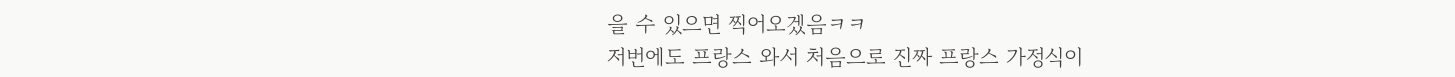을 수 있으면 찍어오겠음ㅋㅋ
저번에도 프랑스 와서 처음으로 진짜 프랑스 가정식이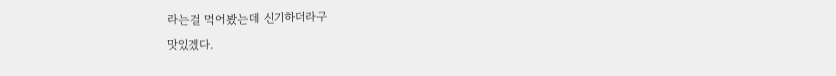라는걸 먹어봤는데 신기하더라구
맛있겠다.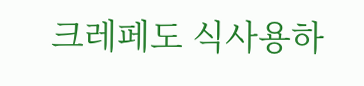크레페도 식사용하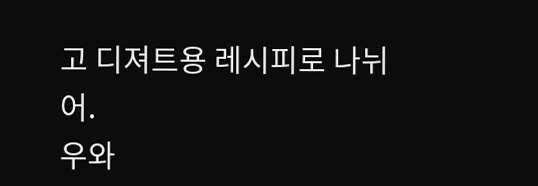고 디져트용 레시피로 나뉘어.
우와